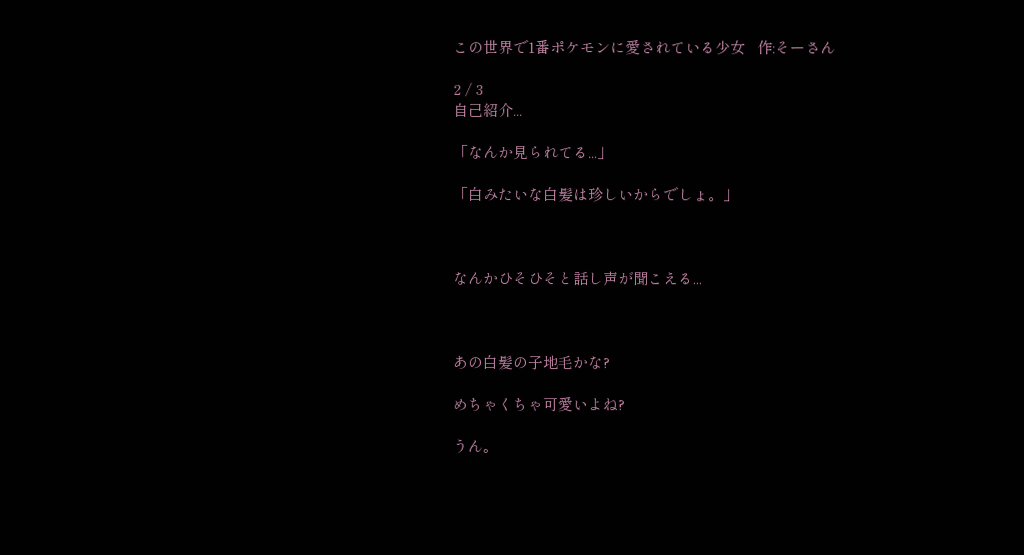この世界で1番ポケモンに愛されている少女   作:そーさん

2 / 3
自己紹介...

「なんか見られてる...」

「白みたいな白髪は珍しいからでしょ。」



なんかひそひそと話し声が聞こえる...



あの白髪の子地毛かな?

めちゃくちゃ可愛いよね?

うん。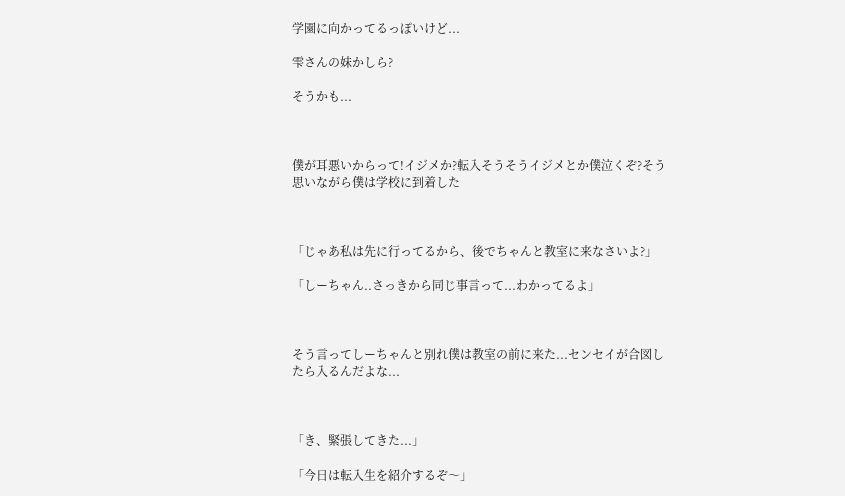学園に向かってるっぽいけど...

雫さんの妹かしら?

そうかも...



僕が耳悪いからって!イジメか?転入そうそうイジメとか僕泣くぞ?そう思いながら僕は学校に到着した



「じゃあ私は先に行ってるから、後でちゃんと教室に来なさいよ?」

「しーちゃん..さっきから同じ事言って...わかってるよ」



そう言ってしーちゃんと別れ僕は教室の前に来た...センセイが合図したら入るんだよな...



「き、緊張してきた...」

「今日は転入生を紹介するぞ〜」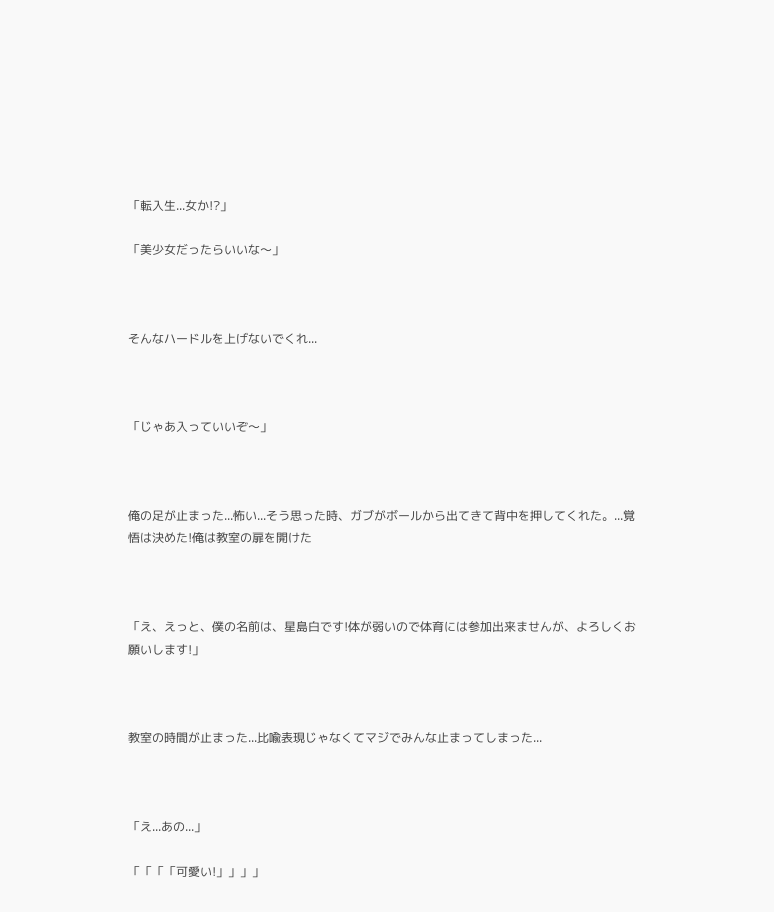「転入生...女か!?」

「美少女だったらいいな〜」



そんなハードルを上げないでくれ...



「じゃあ入っていいぞ〜」



俺の足が止まった...怖い...そう思った時、ガブがボールから出てきて背中を押してくれた。...覚悟は決めた!俺は教室の扉を開けた



「え、えっと、僕の名前は、星島白です!体が弱いので体育には参加出来ませんが、よろしくお願いします!」



教室の時間が止まった...比喩表現じゃなくてマジでみんな止まってしまった...



「え...あの...」

「「「「可愛い!」」」」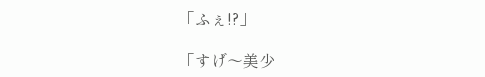「ふぇ!?」

「すげ〜美少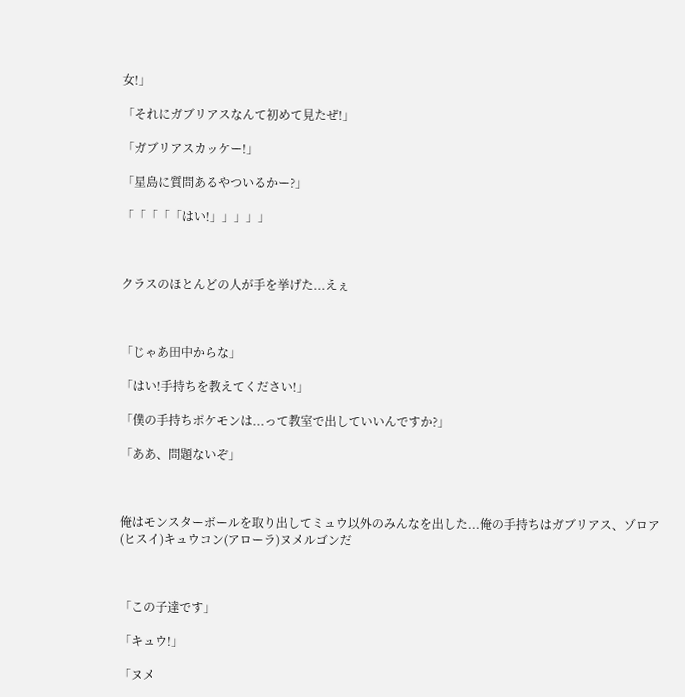女!」

「それにガブリアスなんて初めて見たぜ!」

「ガブリアスカッケー!」

「星島に質問あるやついるかー?」

「「「「「はい!」」」」」



クラスのほとんどの人が手を挙げた...えぇ



「じゃあ田中からな」

「はい!手持ちを教えてください!」

「僕の手持ちポケモンは...って教室で出していいんですか?」

「ああ、問題ないぞ」



俺はモンスターボールを取り出してミュウ以外のみんなを出した...俺の手持ちはガブリアス、ゾロア(ヒスイ)キュウコン(アローラ)ヌメルゴンだ



「この子達です」

「キュウ!」

「ヌメ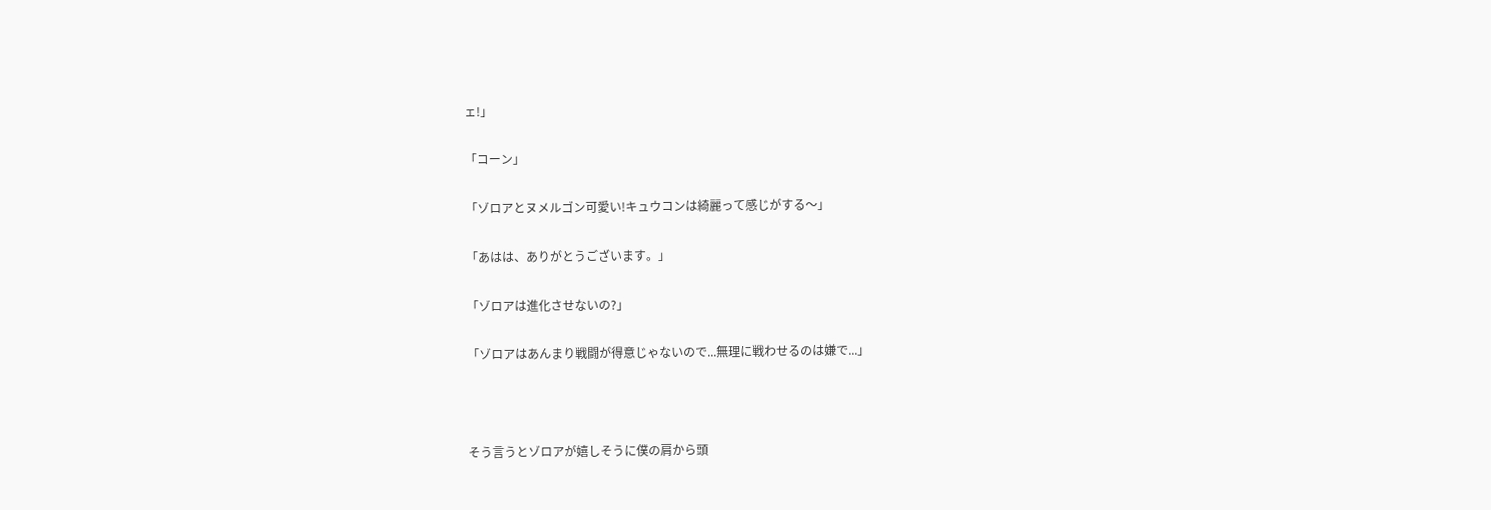ェ!」

「コーン」

「ゾロアとヌメルゴン可愛い!キュウコンは綺麗って感じがする〜」

「あはは、ありがとうございます。」

「ゾロアは進化させないの?」

「ゾロアはあんまり戦闘が得意じゃないので...無理に戦わせるのは嫌で...」



そう言うとゾロアが嬉しそうに僕の肩から頭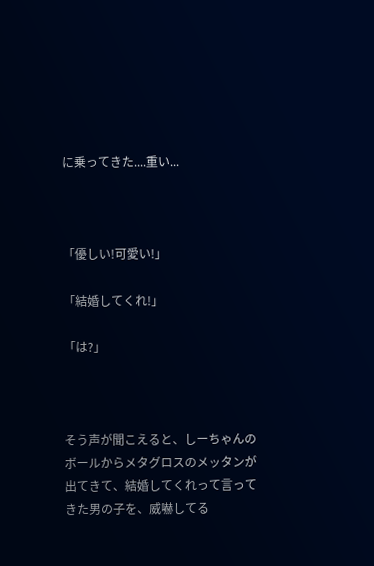に乗ってきた....重い...



「優しい!可愛い!」

「結婚してくれ!」

「は?」



そう声が聞こえると、しーちゃんのボールからメタグロスのメッタンが出てきて、結婚してくれって言ってきた男の子を、威嚇してる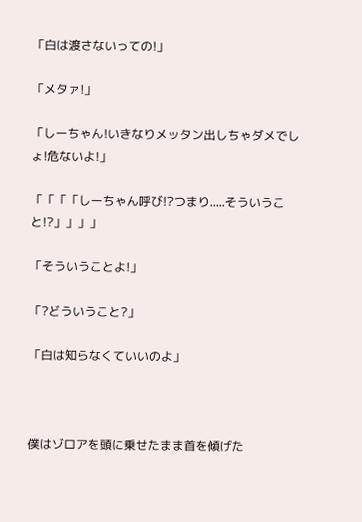「白は渡さないっての!」

「メタァ!」

「しーちゃん!いきなりメッタン出しちゃダメでしょ!危ないよ!」

「「「「しーちゃん呼び!?つまり.....そういうこと!?」」」」

「そういうことよ!」

「?どういうこと?」

「白は知らなくていいのよ」



僕はゾロアを頭に乗せたまま首を傾げた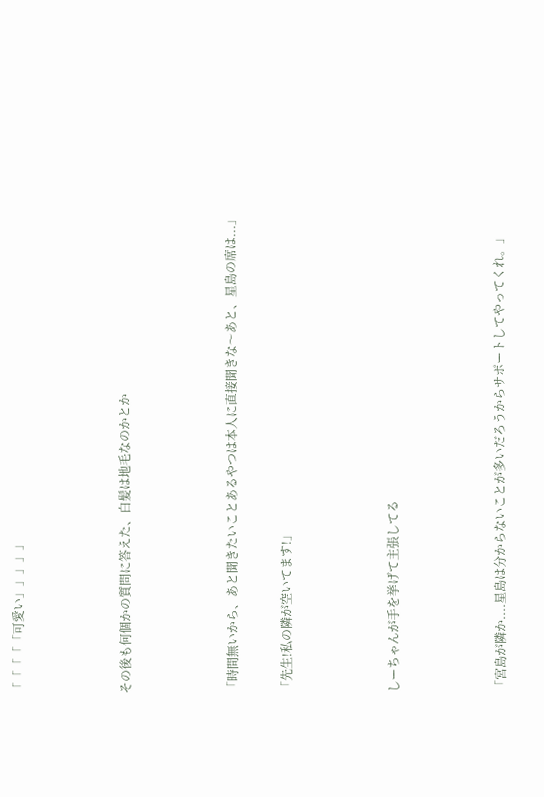「「「「「可愛い」」」」」



その後も何個かの質問に答えた、白髪は地毛なのかとか



「時間無いから、あと聞きたいことあるやつは本人に直接聞きな〜あと、星島の席は...」

「先生!私の隣が空いてます!」



しーちゃんが手を挙げて主張してる



「宮島が隣か....星島は分からないことが多いだろうからサポートしてやってくれ。」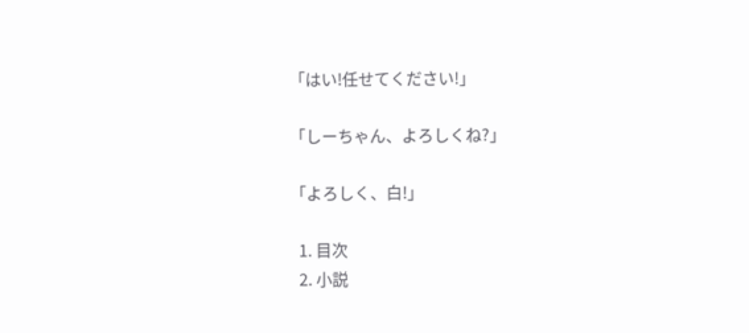「はい!任せてください!」

「しーちゃん、よろしくね?」

「よろしく、白!」

  1. 目次
  2. 小説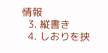情報
  3. 縦書き
  4. しおりを挟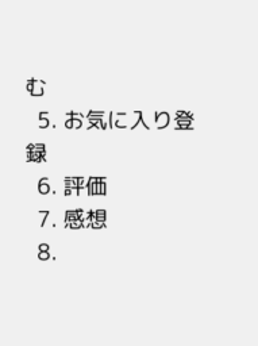む
  5. お気に入り登録
  6. 評価
  7. 感想
  8.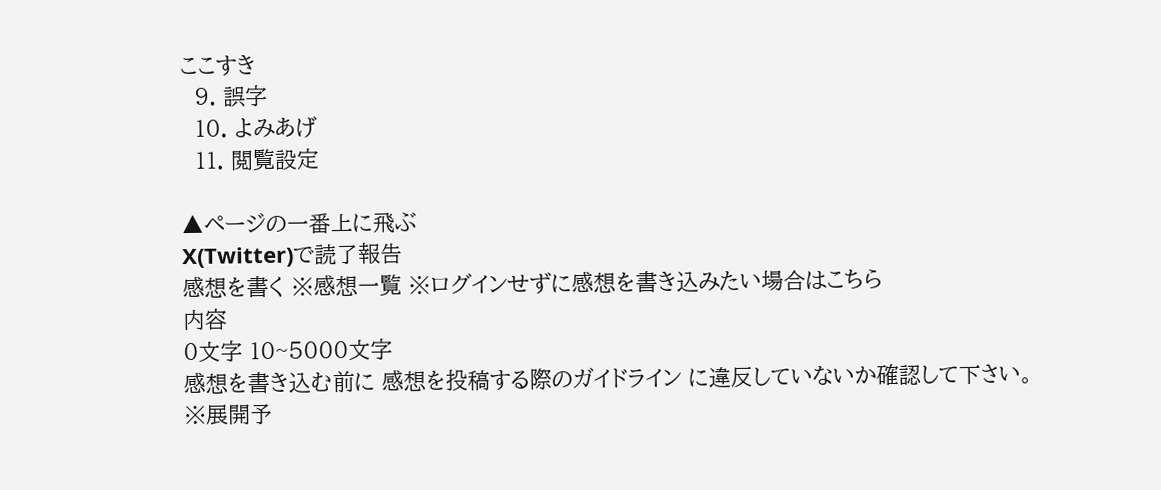ここすき
  9. 誤字
  10. よみあげ
  11. 閲覧設定

▲ページの一番上に飛ぶ
X(Twitter)で読了報告
感想を書く ※感想一覧 ※ログインせずに感想を書き込みたい場合はこちら
内容
0文字 10~5000文字
感想を書き込む前に 感想を投稿する際のガイドライン に違反していないか確認して下さい。
※展開予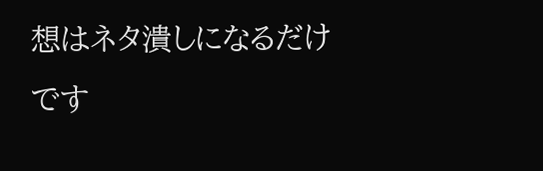想はネタ潰しになるだけです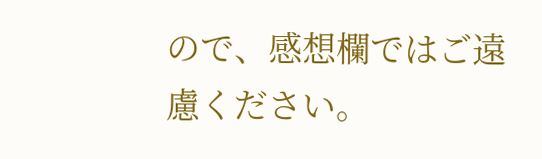ので、感想欄ではご遠慮ください。